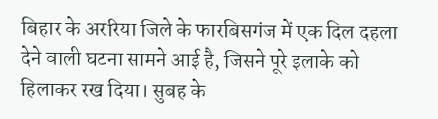बिहार के अररिया जिले के फारबिसगंज में एक दिल दहला देने वाली घटना सामने आई है, जिसने पूरे इलाके को हिलाकर रख दिया। सुबह के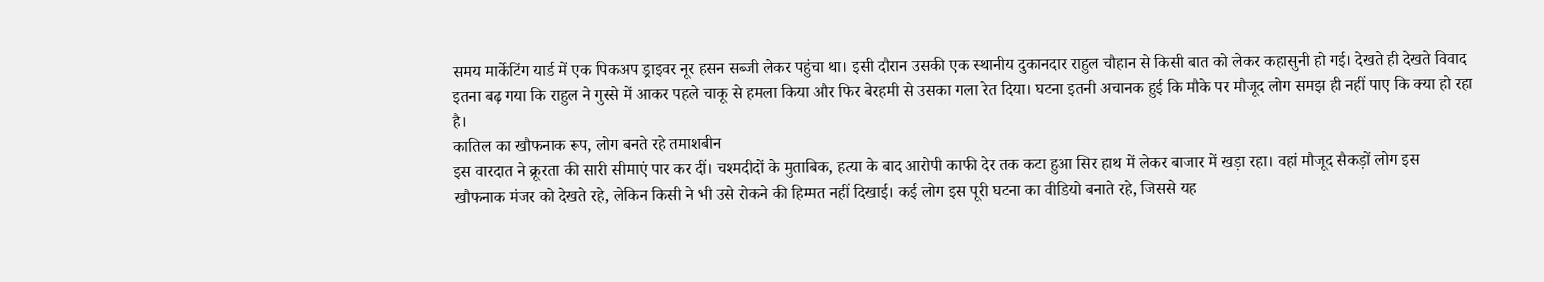समय मार्केटिंग यार्ड में एक पिकअप ड्राइवर नूर हसन सब्जी लेकर पहुंचा था। इसी दौरान उसकी एक स्थानीय दुकानदार राहुल चौहान से किसी बात को लेकर कहासुनी हो गई। देखते ही देखते विवाद इतना बढ़ गया कि राहुल ने गुस्से में आकर पहले चाकू से हमला किया और फिर बेरहमी से उसका गला रेत दिया। घटना इतनी अचानक हुई कि मौके पर मौजूद लोग समझ ही नहीं पाए कि क्या हो रहा है।
कातिल का खौफनाक रूप, लोग बनते रहे तमाशबीन
इस वारदात ने क्रूरता की सारी सीमाएं पार कर दीं। चश्मदीदों के मुताबिक, हत्या के बाद आरोपी काफी देर तक कटा हुआ सिर हाथ में लेकर बाजार में खड़ा रहा। वहां मौजूद सैकड़ों लोग इस खौफनाक मंजर को देखते रहे, लेकिन किसी ने भी उसे रोकने की हिम्मत नहीं दिखाई। कई लोग इस पूरी घटना का वीडियो बनाते रहे, जिससे यह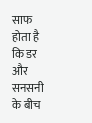साफ होता है कि डर और सनसनी के बीच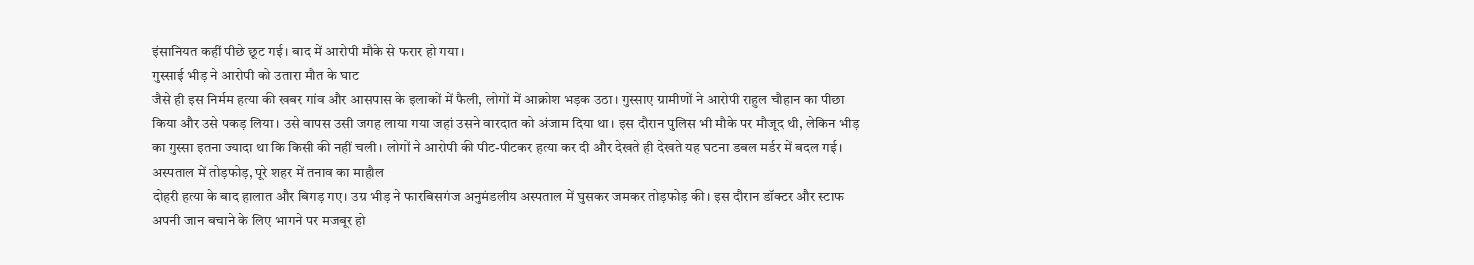इंसानियत कहीं पीछे छूट गई। बाद में आरोपी मौके से फरार हो गया।
गुस्साई भीड़ ने आरोपी को उतारा मौत के घाट
जैसे ही इस निर्मम हत्या की खबर गांव और आसपास के इलाकों में फैली, लोगों में आक्रोश भड़क उठा। गुस्साए ग्रामीणों ने आरोपी राहुल चौहान का पीछा किया और उसे पकड़ लिया। उसे वापस उसी जगह लाया गया जहां उसने वारदात को अंजाम दिया था। इस दौरान पुलिस भी मौके पर मौजूद थी, लेकिन भीड़ का गुस्सा इतना ज्यादा था कि किसी की नहीं चली। लोगों ने आरोपी की पीट-पीटकर हत्या कर दी और देखते ही देखते यह घटना डबल मर्डर में बदल गई।
अस्पताल में तोड़फोड़, पूरे शहर में तनाव का माहौल
दोहरी हत्या के बाद हालात और बिगड़ गए। उग्र भीड़ ने फारबिसगंज अनुमंडलीय अस्पताल में घुसकर जमकर तोड़फोड़ की। इस दौरान डॉक्टर और स्टाफ अपनी जान बचाने के लिए भागने पर मजबूर हो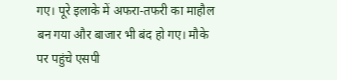गए। पूरे इलाके में अफरा-तफरी का माहौल बन गया और बाजार भी बंद हो गए। मौके पर पहुंचे एसपी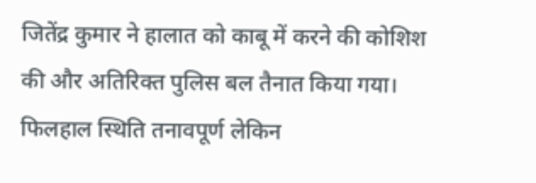जितेंद्र कुमार ने हालात को काबू में करने की कोशिश की और अतिरिक्त पुलिस बल तैनात किया गया। फिलहाल स्थिति तनावपूर्ण लेकिन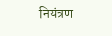नियंत्रण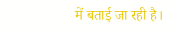में बताई जा रही है।